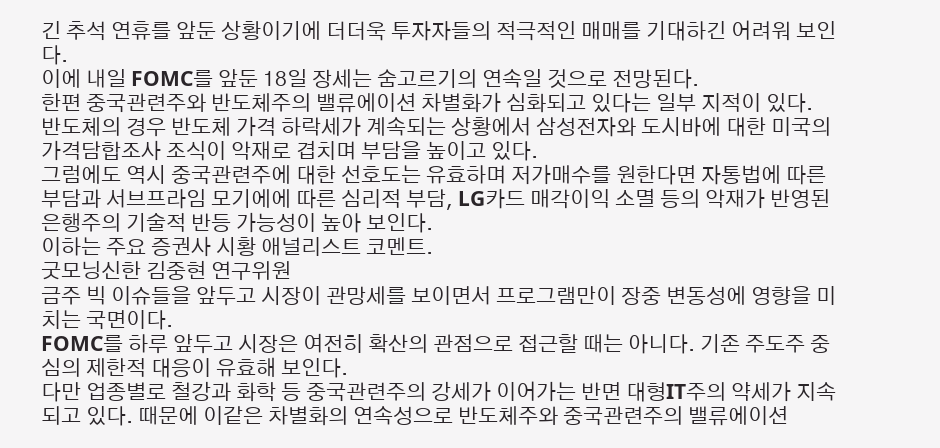긴 추석 연휴를 앞둔 상황이기에 더더욱 투자자들의 적극적인 매매를 기대하긴 어려워 보인다.
이에 내일 FOMC를 앞둔 18일 장세는 숨고르기의 연속일 것으로 전망된다.
한편 중국관련주와 반도체주의 밸류에이션 차별화가 심화되고 있다는 일부 지적이 있다.
반도체의 경우 반도체 가격 하락세가 계속되는 상황에서 삼성전자와 도시바에 대한 미국의 가격담합조사 조식이 악재로 겹치며 부담을 높이고 있다.
그럼에도 역시 중국관련주에 대한 선호도는 유효하며 저가매수를 원한다면 자통법에 따른 부담과 서브프라임 모기에에 따른 심리적 부담, LG카드 매각이익 소멸 등의 악재가 반영된 은행주의 기술적 반등 가능성이 높아 보인다.
이하는 주요 증권사 시황 애널리스트 코멘트.
굿모닝신한 김중현 연구위원
금주 빅 이슈들을 앞두고 시장이 관망세를 보이면서 프로그램만이 장중 변동성에 영향을 미치는 국면이다.
FOMC를 하루 앞두고 시장은 여전히 확산의 관점으로 접근할 때는 아니다. 기존 주도주 중심의 제한적 대응이 유효해 보인다.
다만 업종별로 철강과 화학 등 중국관련주의 강세가 이어가는 반면 대형IT주의 약세가 지속되고 있다. 때문에 이같은 차별화의 연속성으로 반도체주와 중국관련주의 밸류에이션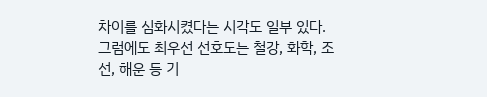차이를 심화시켰다는 시각도 일부 있다.
그럼에도 최우선 선호도는 철강, 화학, 조선, 해운 등 기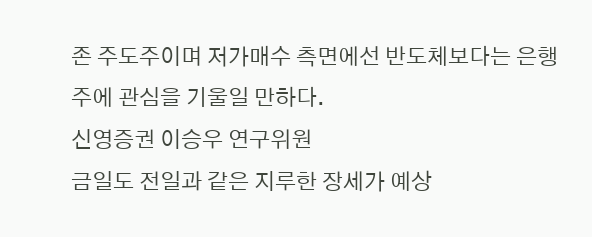존 주도주이며 저가매수 측면에선 반도체보다는 은행주에 관심을 기울일 만하다.
신영증권 이승우 연구위원
금일도 전일과 같은 지루한 장세가 예상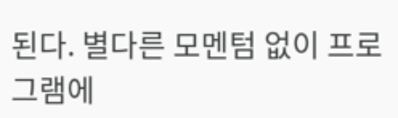된다. 별다른 모멘텀 없이 프로그램에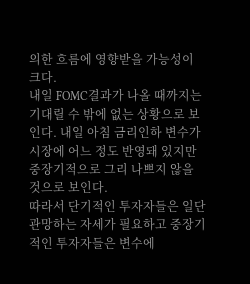의한 흐름에 영향받을 가능성이 크다.
내일 FOMC결과가 나올 때까지는 기대릴 수 밖에 없는 상황으로 보인다. 내일 아침 금리인하 변수가 시장에 어느 정도 반영돼 있지만 중장기적으로 그리 나쁘지 않을 것으로 보인다.
따라서 단기적인 투자자들은 일단 관망하는 자세가 필요하고 중장기적인 투자자들은 변수에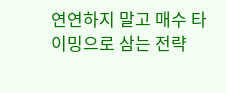연연하지 말고 매수 타이밍으로 삼는 전략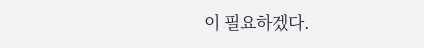이 필요하겠다.